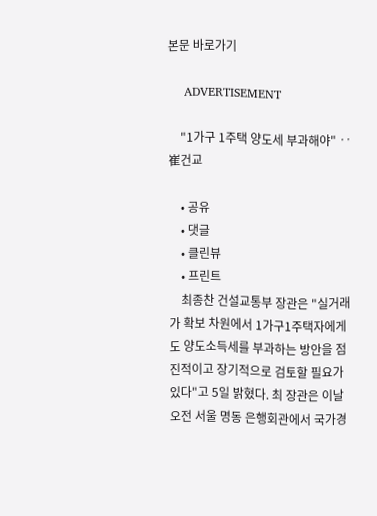본문 바로가기

    ADVERTISEMENT

    "1가구 1주택 양도세 부과해야" ‥ 崔건교

    • 공유
    • 댓글
    • 클린뷰
    • 프린트
    최종찬 건설교통부 장관은 "실거래가 확보 차원에서 1가구1주택자에게도 양도소득세를 부과하는 방안을 점진적이고 장기적으로 검토할 필요가 있다"고 5일 밝혔다. 최 장관은 이날 오전 서울 명동 은행회관에서 국가경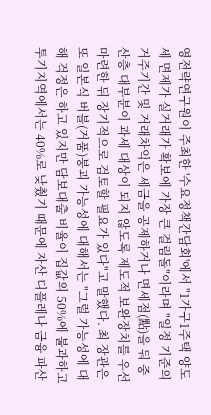영전략연구원이 주최한 '수요정책간담회'에서 "1가구1주택 양도세 면제가 실거래가 확보에 가장 큰 걸림돌"이라며 "일정 기준의 거주기간 및 거래차익은 세금을 공제하거나 면세점(點)을 둬 중산층 대부분이 과세 대상이 되지 않도록 제도적 보완장치를 우선 마련한 뒤 장기적으로 검토할 필요가 있다"고 말했다. 최 장관은 또 일본식 버블(거품)붕괴 가능성에 대해서는 "그럴 가능성에 대해 걱정은 하고 있지만 담보대출 비율이 집값의 50%에 불과하고 투기지역에서는 40%로 낮췄기 때문에 자산 디플레나 금융 파산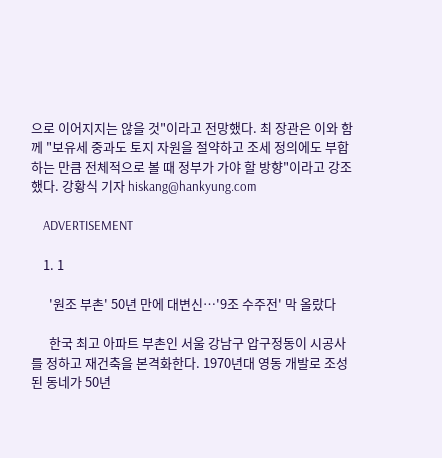으로 이어지지는 않을 것"이라고 전망했다. 최 장관은 이와 함께 "보유세 중과도 토지 자원을 절약하고 조세 정의에도 부합하는 만큼 전체적으로 볼 때 정부가 가야 할 방향"이라고 강조했다. 강황식 기자 hiskang@hankyung.com

    ADVERTISEMENT

    1. 1

      '원조 부촌' 50년 만에 대변신…'9조 수주전' 막 올랐다

      한국 최고 아파트 부촌인 서울 강남구 압구정동이 시공사를 정하고 재건축을 본격화한다. 1970년대 영동 개발로 조성된 동네가 50년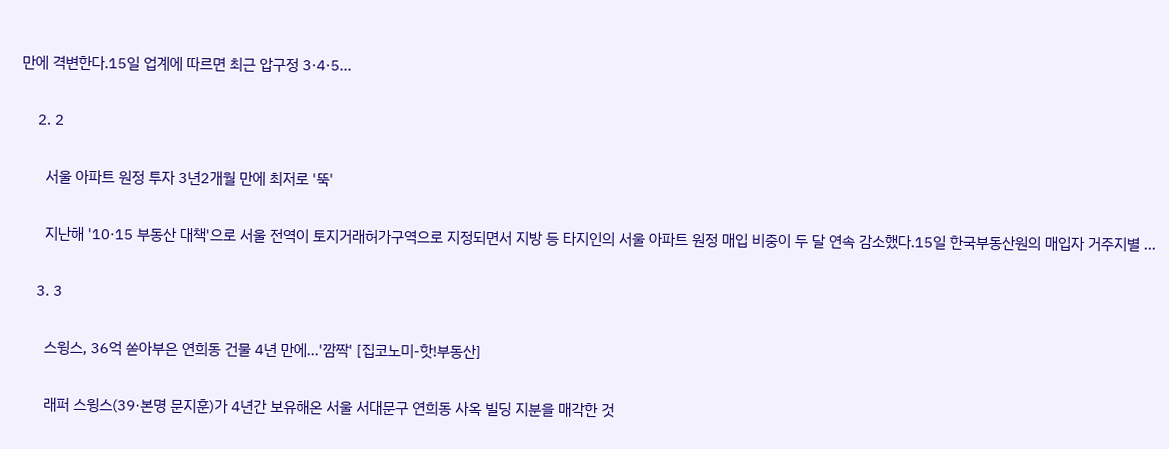만에 격변한다.15일 업계에 따르면 최근 압구정 3·4·5...

    2. 2

      서울 아파트 원정 투자 3년2개월 만에 최저로 '뚝'

      지난해 '10·15 부동산 대책'으로 서울 전역이 토지거래허가구역으로 지정되면서 지방 등 타지인의 서울 아파트 원정 매입 비중이 두 달 연속 감소했다.15일 한국부동산원의 매입자 거주지별 ...

    3. 3

      스윙스, 36억 쏟아부은 연희동 건물 4년 만에…'깜짝' [집코노미-핫!부동산]

      래퍼 스윙스(39·본명 문지훈)가 4년간 보유해온 서울 서대문구 연희동 사옥 빌딩 지분을 매각한 것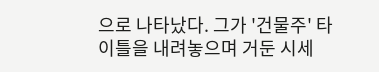으로 나타났다. 그가 '건물주' 타이틀을 내려놓으며 거둔 시세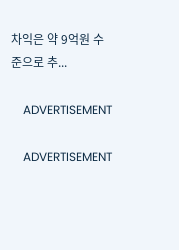차익은 약 9억원 수준으로 추...

    ADVERTISEMENT

    ADVERTISEMENT